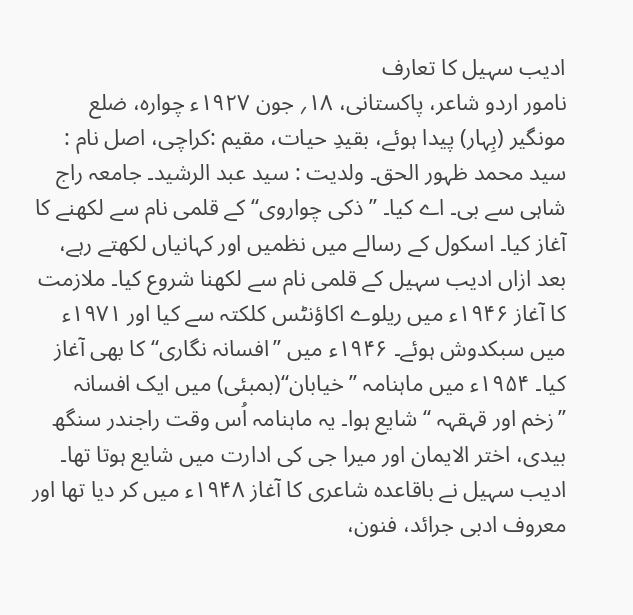ادیب سہیل کا تعارف
نامور اردو شاعر، پاکستانی، ۱۸؍ جون ۱۹۲۷ء چوارہ، ضلع مونگیر (بِہار) پیدا ہوئے، بقیدِ حیات، مقیم :کراچی، اصل نام : سید محمد ظہور الحق۔ ولدیت : سید عبد الرشید۔ جامعہ راج شاہی سے بی۔ اے کیا۔ ’’ذکی چواروی‘‘ کے قلمی نام سے لکھنے کا آغاز کیا۔ اسکول کے رسالے میں نظمیں اور کہانیاں لکھتے رہے، بعد ازاں ادیب سہیل کے قلمی نام سے لکھنا شروع کیا۔ ملازمت کا آغاز ۱۹۴۶ء میں ریلوے اکاؤنٹس کلکتہ سے کیا اور ۱۹۷۱ء میں سبکدوش ہوئے۔ ۱۹۴۶ء میں ’’افسانہ نگاری‘‘ کا بھی آغاز کیا۔ ۱۹۵۴ء میں ماہنامہ ’’ خیابان‘‘(بمبئی) میں ایک افسانہ ’’زخم اور قہقہہ ‘‘ شایع ہوا۔ یہ ماہنامہ اُس وقت راجندر سنگھ بیدی، اختر الایمان اور میرا جی کی ادارت میں شایع ہوتا تھا۔ ادیب سہیل نے باقاعدہ شاعری کا آغاز ۱۹۴۸ء میں کر دیا تھا اور معروف ادبی جرائد، فنون،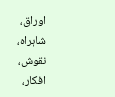اوراق، شاہراہ، نقوش، افکار،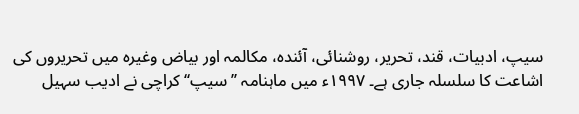سیپ، ادبیات، قند، تحریر، روشنائی، آئندہ، مکالمہ اور بیاض وغیرہ میں تحریروں کی اشاعت کا سلسلہ جاری ہے۔ ۱۹۹۷ء میں ماہنامہ ’’سیپ‘‘ کراچی نے ادیب سہیل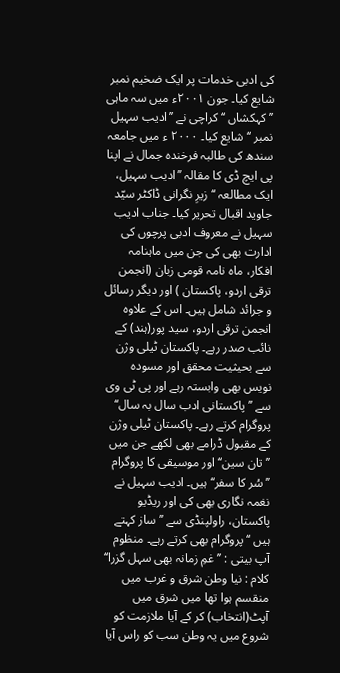کی ادبی خدمات پر ایک ضخیم نمبر شایع کیا۔ جون ۲۰۰۱ء میں سہ ماہی ’’کہکشاں ‘‘ کراچی نے ’’ادیب سہیل نمبر ‘‘ شایع کیا۔ ۲۰۰۰ ء میں جامعہ سندھ کی طالبہ فرخندہ جمال نے اپنا پی ایچ ڈی کا مقالہ ’’ادیب سہیل، ایک مطالعہ ‘‘ زیرِ نگرانی ڈاکٹر سیّد جاوید اقبال تحریر کیا۔ جناب ادیب سہیل نے معروف ادبی پرچوں کی ادارت بھی کی جن میں ماہنامہ افکار، ماہ نامہ قومی زبان (انجمن ترقی اردو، پاکستان ) اور دیگر رسائل و جرائد شامل ہیں۔ اس کے علاوہ انجمن ترقی اردو، سید پور(ہند) کے نائب صدر رہے۔ پاکستان ٹیلی وژن سے بحیثیت محقق اور مسودہ نویس بھی وابستہ رہے اور پی ٹی وی سے ’’پاکستانی ادب سال بہ سال‘‘ پروگرام کرتے رہے۔ پاکستان ٹیلی وژن کے مقبول ڈرامے بھی لکھے جن میں ’’تان سین‘‘ اور موسیقی کا پروگرام ’’سُر کا سفر‘‘ ہیں۔ ادیب سہیل نے نغمہ نگاری بھی کی اور ریڈیو پاکستان، راولپنڈی سے ’’ساز کہتے ہیں ‘‘ پروگرام بھی کرتے رہے۔ منظوم آپ بیتی : ’’ غمِ زمانہ بھی سہل گزرا‘‘ کلام : نیا وطن شرق و غرب میں منقسم ہوا تھا میں شرق میں آپٹ(انتخاب) کر کے آیا ملازمت کو شروع میں یہ وطن سب کو راس آیا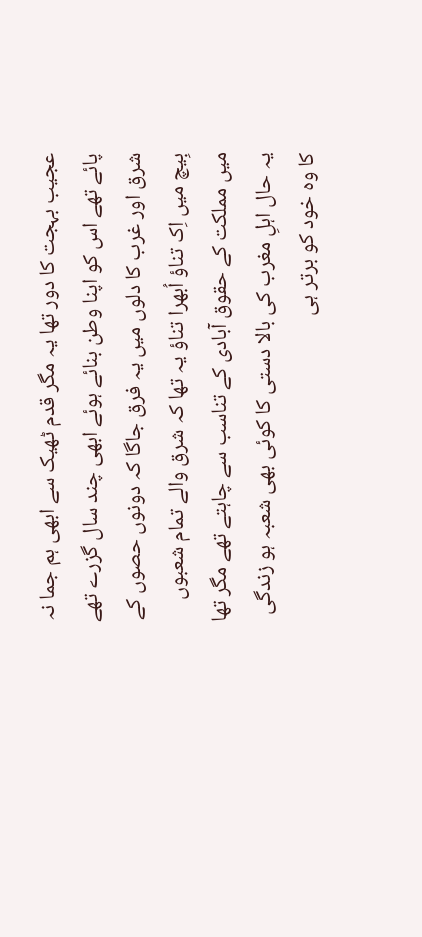عجیب بہجت کا دور تھا یہ مگر قدم ٹھیک سے ابھی ہم جما نہ پائے تھے اس کو اپنا وطن بنائے ہوئے ابھی چند سال گزرے تھے شرق اور غرب کا دلوں میں یہ فرق جاگا کہ دونوں حصوں کے بِیچ میں اِک تناؤ اُبھرا تناؤ یہ تھا کہ شرق والے تمام شعبوں میں مملکت کے حقوق آبادی کے تناسب سے چاہتے تھے مگر تھا یہ حال اہلِ مغرب کی بالا دستی کا کوئی بھی شعبہ ہو زندگی کا وہ خود کو برتر ہی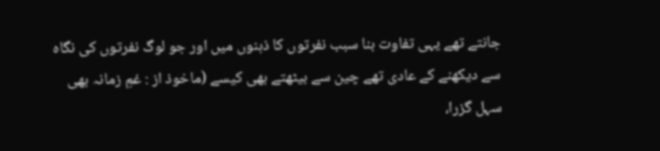جانتے تھے یہی تفاوت بنا سبب نفرتوں کا ذہنوں میں اور جو لوگ نفرتوں کی نگاہ سے دیکھنے کے عادی تھے چین سے بیٹھتے بھی کیسے (ماخوذ از : غمِ زمانہ بھی سہل گزرا،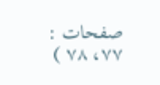صفحات : ۷۷، ۷۸ )